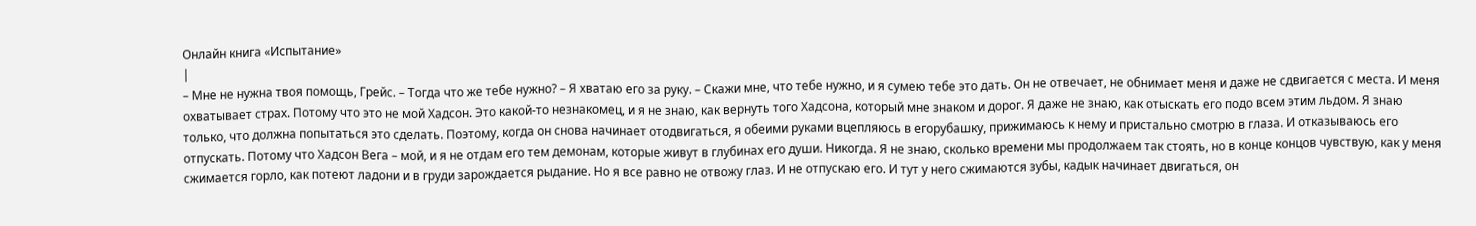Онлайн книга «Испытание»
|
– Мне не нужна твоя помощь, Грейс. – Тогда что же тебе нужно? – Я хватаю его за руку. – Скажи мне, что тебе нужно, и я сумею тебе это дать. Он не отвечает, не обнимает меня и даже не сдвигается с места. И меня охватывает страх. Потому что это не мой Хадсон. Это какой-то незнакомец, и я не знаю, как вернуть того Хадсона, который мне знаком и дорог. Я даже не знаю, как отыскать его подо всем этим льдом. Я знаю только, что должна попытаться это сделать. Поэтому, когда он снова начинает отодвигаться, я обеими руками вцепляюсь в егорубашку, прижимаюсь к нему и пристально смотрю в глаза. И отказываюсь его отпускать. Потому что Хадсон Вега – мой, и я не отдам его тем демонам, которые живут в глубинах его души. Никогда. Я не знаю, сколько времени мы продолжаем так стоять, но в конце концов чувствую, как у меня сжимается горло, как потеют ладони и в груди зарождается рыдание. Но я все равно не отвожу глаз. И не отпускаю его. И тут у него сжимаются зубы, кадык начинает двигаться, он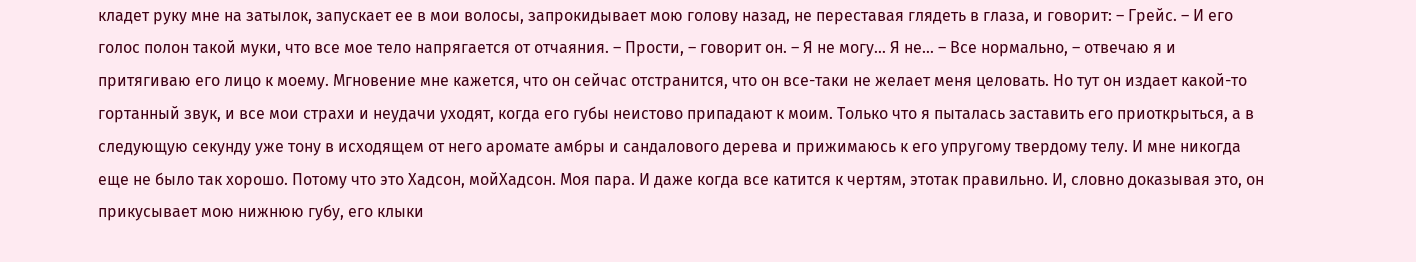кладет руку мне на затылок, запускает ее в мои волосы, запрокидывает мою голову назад, не переставая глядеть в глаза, и говорит: – Грейс. – И его голос полон такой муки, что все мое тело напрягается от отчаяния. – Прости, – говорит он. – Я не могу… Я не… – Все нормально, – отвечаю я и притягиваю его лицо к моему. Мгновение мне кажется, что он сейчас отстранится, что он все-таки не желает меня целовать. Но тут он издает какой-то гортанный звук, и все мои страхи и неудачи уходят, когда его губы неистово припадают к моим. Только что я пыталась заставить его приоткрыться, а в следующую секунду уже тону в исходящем от него аромате амбры и сандалового дерева и прижимаюсь к его упругому твердому телу. И мне никогда еще не было так хорошо. Потому что это Хадсон, мойХадсон. Моя пара. И даже когда все катится к чертям, этотак правильно. И, словно доказывая это, он прикусывает мою нижнюю губу, его клыки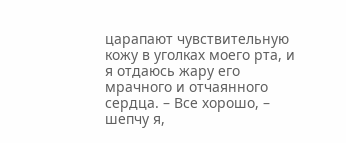царапают чувствительную кожу в уголках моего рта, и я отдаюсь жару его мрачного и отчаянного сердца. – Все хорошо, – шепчу я,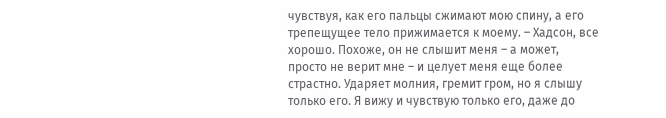чувствуя, как его пальцы сжимают мою спину, а его трепещущее тело прижимается к моему. – Хадсон, все хорошо. Похоже, он не слышит меня – а может, просто не верит мне – и целует меня еще более страстно. Ударяет молния, гремит гром, но я слышу только его. Я вижу и чувствую только его, даже до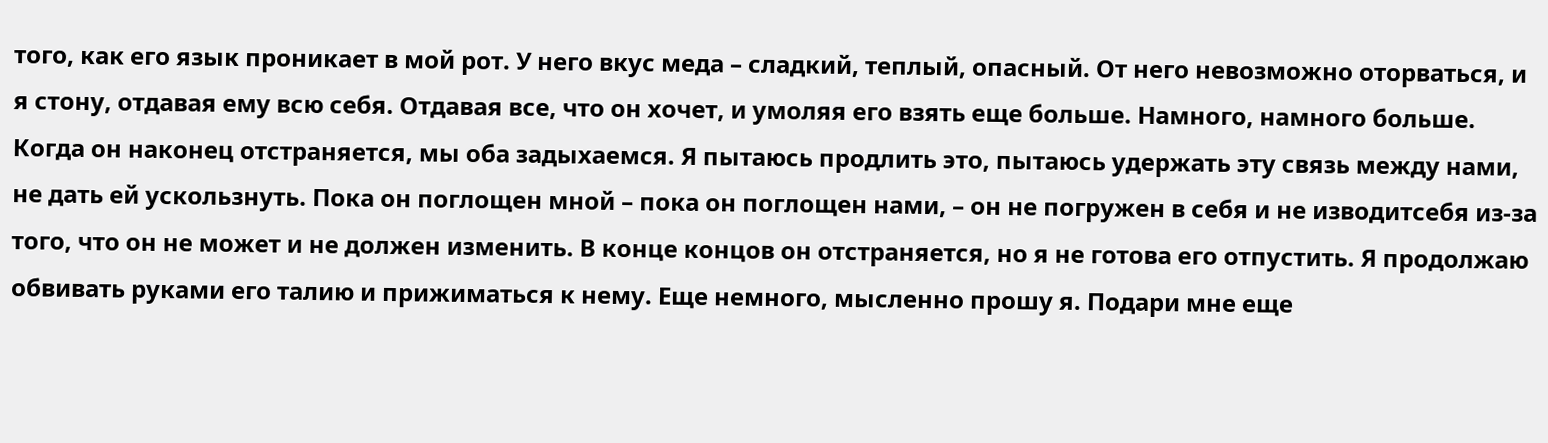того, как его язык проникает в мой рот. У него вкус меда – сладкий, теплый, опасный. От него невозможно оторваться, и я стону, отдавая ему всю себя. Отдавая все, что он хочет, и умоляя его взять еще больше. Намного, намного больше. Когда он наконец отстраняется, мы оба задыхаемся. Я пытаюсь продлить это, пытаюсь удержать эту связь между нами, не дать ей ускользнуть. Пока он поглощен мной – пока он поглощен нами, – он не погружен в себя и не изводитсебя из-за того, что он не может и не должен изменить. В конце концов он отстраняется, но я не готова его отпустить. Я продолжаю обвивать руками его талию и прижиматься к нему. Еще немного, мысленно прошу я. Подари мне еще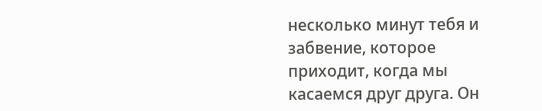несколько минут тебя и забвение, которое приходит, когда мы касаемся друг друга. Он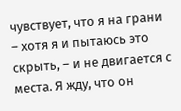чувствует, что я на грани – хотя я и пытаюсь это скрыть, – и не двигается с места. Я жду, что он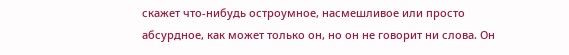скажет что-нибудь остроумное, насмешливое или просто абсурдное, как может только он, но он не говорит ни слова. Он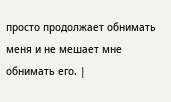просто продолжает обнимать меня и не мешает мне обнимать его. |